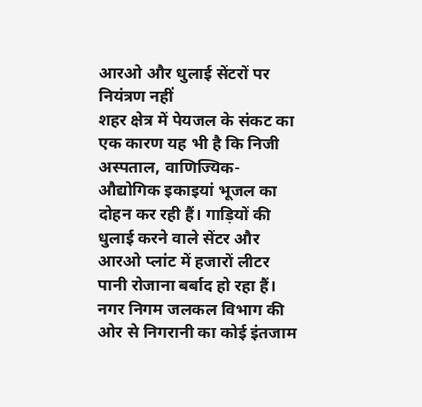आरओ और धुलाई सेंटरों पर नियंत्रण नहीं
शहर क्षेत्र में पेयजल के संकट का एक कारण यह भी है कि निजी अस्पताल, वाणिज्यिक-औद्योगिक इकाइयां भूजल का दोहन कर रही हैं। गाड़ियों की धुलाई करने वाले सेंटर और आरओ प्लांट में हजारों लीटर पानी रोजाना बर्बाद हो रहा हैं। नगर निगम जलकल विभाग की ओर से निगरानी का कोई इंतजाम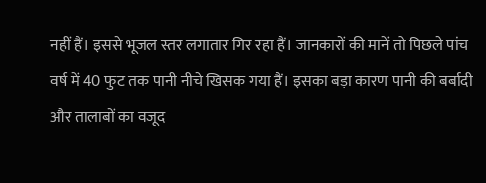नहीं हैं। इससे भूजल स्तर लगातार गिर रहा हैं। जानकारों की मानें तो पिछले पांच वर्ष में 40 फुट तक पानी नीचे खिसक गया हैं। इसका बड़ा कारण पानी की बर्बादी और तालाबों का वजूद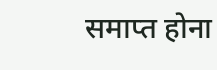समाप्त होना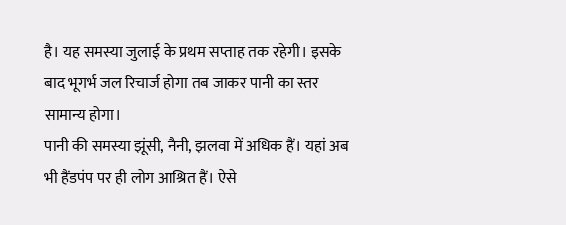है। यह समस्या जुलाई के प्रथम सप्ताह तक रहेगी। इसके बाद भूगर्भ जल रिचार्ज होगा तब जाकर पानी का स्तर सामान्य होगा।
पानी की समस्या झूंसी, नैनी, झलवा में अधिक हैं। यहां अब भी हैंडपंप पर ही लोग आश्रित हैं। ऐसे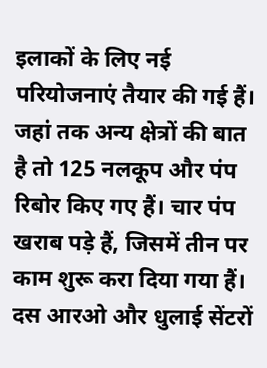इलाकों के लिए नई परियोजनाएं तैयार की गई हैं। जहां तक अन्य क्षेत्रों की बात है तो 125 नलकूप और पंप रिबोर किए गए हैं। चार पंप खराब पड़े हैं, जिसमें तीन पर काम शुरू करा दिया गया हैं। दस आरओ और धुलाई सेंटरों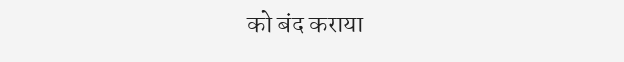को बंद कराया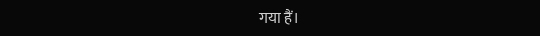गया हैं।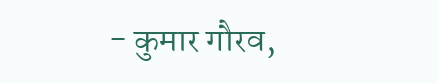- कुमार गौरव,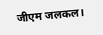जीएम जलकल।